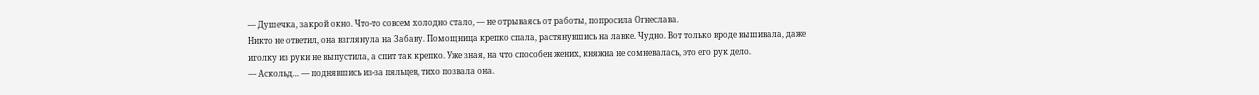— Душечка, закрой окно. Что-то совсем холодно стало, — не отрываясь от работы, попросила Огнеслава.
Никто не ответил, она взглянула на Забаву. Помощница крепко спала, растянувшись на лавке. Чудно. Вот только вроде вышивала, даже иголку из руки не выпустила, а спит так крепко. Уже зная, на что способен жених, княжна не сомневалась, это его рук дело.
— Аскольд… — поднявшись из-за пяльцев, тихо позвала она.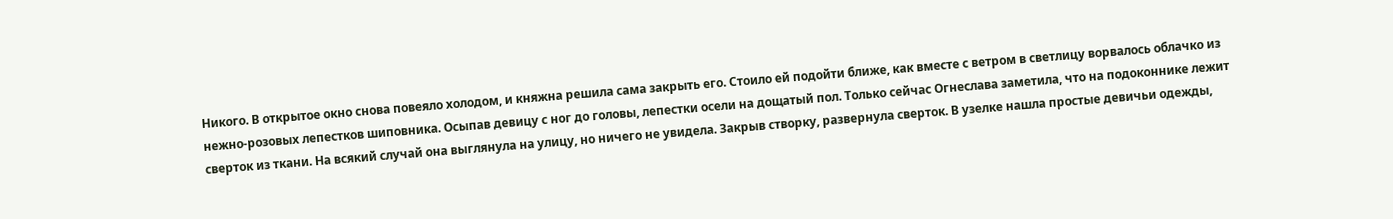Никого. В открытое окно снова повеяло холодом, и княжна решила сама закрыть его. Стоило ей подойти ближе, как вместе с ветром в светлицу ворвалось облачко из нежно-розовых лепестков шиповника. Осыпав девицу с ног до головы, лепестки осели на дощатый пол. Только сейчас Огнеслава заметила, что на подоконнике лежит сверток из ткани. На всякий случай она выглянула на улицу, но ничего не увидела. Закрыв створку, развернула сверток. В узелке нашла простые девичьи одежды,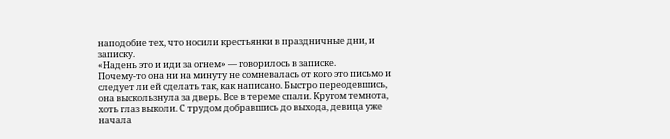наподобие тех, что носили крестьянки в праздничные дни, и записку.
«Надень это и иди за огнем» — говорилось в записке.
Почему-то она ни на минуту не сомневалась от кого это письмо и следует ли ей сделать так, как написано. Быстро переодевшись, она выскользнула за дверь. Все в тереме спали. Кругом темнота, хоть глаз выколи. С трудом добравшись до выхода, девица уже начала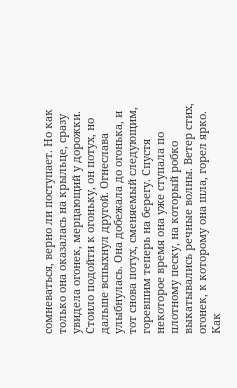сомневаться, верно ли поступает. Но как только она оказалась на крыльце, сразу увидела огонек, мерцающий у дорожки.
Стоило подойти к огоньку, он потух, но дальше вспыхнул другой. Огнеслава улыбнулась. Она добежала до огонька, и тот снова потух, сменяемый следующим, горевшим теперь на берегу. Спустя некоторое время она уже ступала по плотному песку, на который робко выкатывались речные волны. Ветер стих, огонек, к которому она шла, горел ярко. Как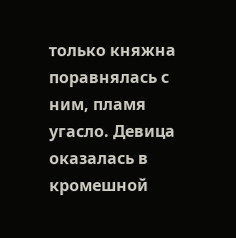только княжна поравнялась с ним, пламя угасло. Девица оказалась в кромешной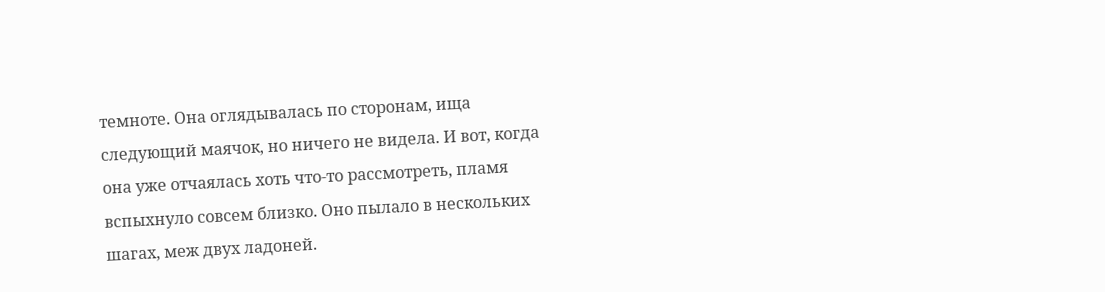темноте. Она оглядывалась по сторонам, ища следующий маячок, но ничего не видела. И вот, когда она уже отчаялась хоть что-то рассмотреть, пламя вспыхнуло совсем близко. Оно пылало в нескольких шагах, меж двух ладоней.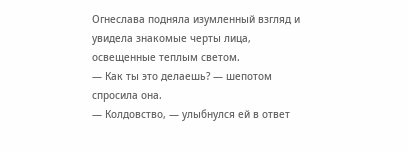Огнеслава подняла изумленный взгляд и увидела знакомые черты лица, освещенные теплым светом.
— Как ты это делаешь? — шепотом спросила она.
— Колдовство, — улыбнулся ей в ответ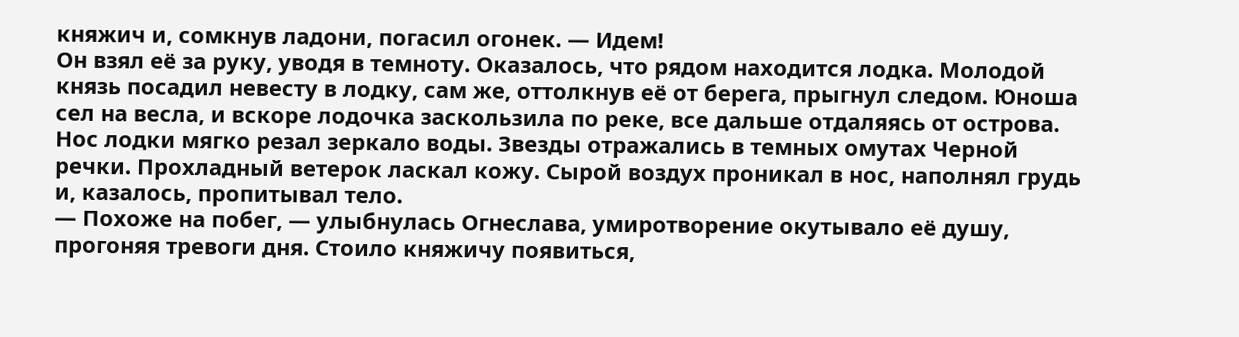княжич и, сомкнув ладони, погасил огонек. — Идем!
Он взял её за руку, уводя в темноту. Оказалось, что рядом находится лодка. Молодой князь посадил невесту в лодку, сам же, оттолкнув её от берега, прыгнул следом. Юноша сел на весла, и вскоре лодочка заскользила по реке, все дальше отдаляясь от острова.
Нос лодки мягко резал зеркало воды. Звезды отражались в темных омутах Черной речки. Прохладный ветерок ласкал кожу. Сырой воздух проникал в нос, наполнял грудь и, казалось, пропитывал тело.
— Похоже на побег, — улыбнулась Огнеслава, умиротворение окутывало её душу, прогоняя тревоги дня. Стоило княжичу появиться,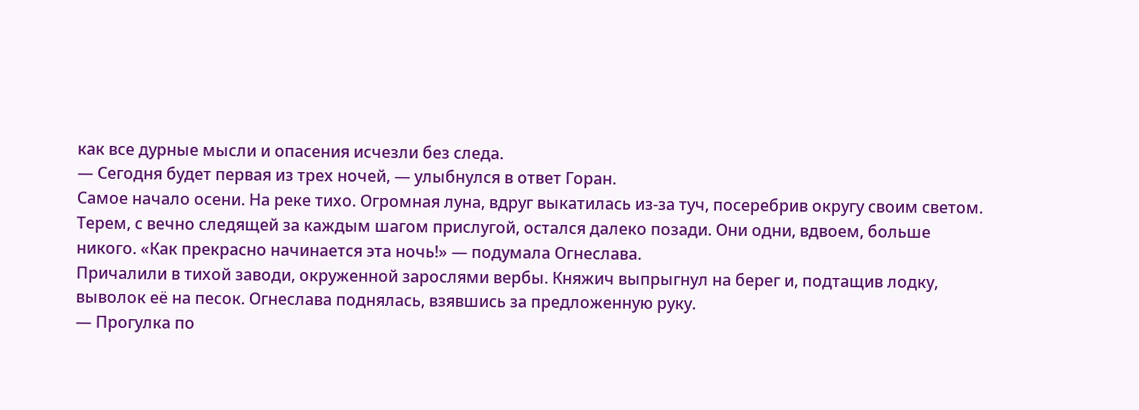как все дурные мысли и опасения исчезли без следа.
— Сегодня будет первая из трех ночей, — улыбнулся в ответ Горан.
Самое начало осени. На реке тихо. Огромная луна, вдруг выкатилась из-за туч, посеребрив округу своим светом. Терем, с вечно следящей за каждым шагом прислугой, остался далеко позади. Они одни, вдвоем, больше никого. «Как прекрасно начинается эта ночь!» — подумала Огнеслава.
Причалили в тихой заводи, окруженной зарослями вербы. Княжич выпрыгнул на берег и, подтащив лодку, выволок её на песок. Огнеслава поднялась, взявшись за предложенную руку.
— Прогулка по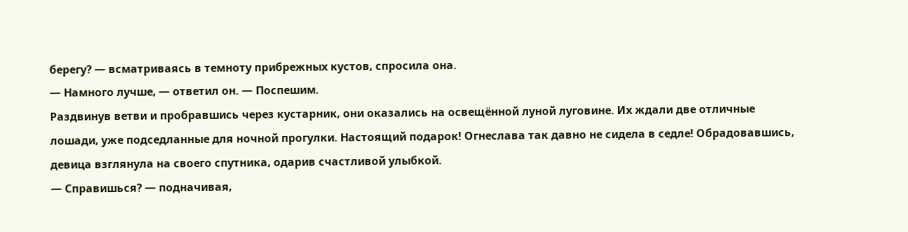берегу? — всматриваясь в темноту прибрежных кустов, спросила она.
— Намного лучше, — ответил он. — Поспешим.
Раздвинув ветви и пробравшись через кустарник, они оказались на освещённой луной луговине. Их ждали две отличные лошади, уже подседланные для ночной прогулки. Настоящий подарок! Огнеслава так давно не сидела в седле! Обрадовавшись, девица взглянула на своего спутника, одарив счастливой улыбкой.
— Справишься? — подначивая,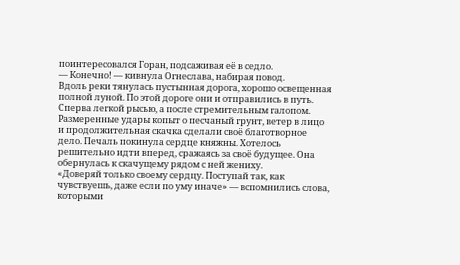поинтересовался Горан, подсаживая её в седло.
— Конечно! — кивнула Огнеслава, набирая повод.
Вдоль реки тянулась пустынная дорога, хорошо освещенная полной луной. По этой дороге они и отправились в путь. Сперва легкой рысью, а после стремительным галопом. Размеренные удары копыт о песчаный грунт, ветер в лицо и продолжительная скачка сделали своё благотворное дело. Печаль покинула сердце княжны. Хотелось решительно идти вперед, сражаясь за своё будущее. Она обернулась к скачущему рядом с ней жениху.
«Доверяй только своему сердцу. Поступай так, как чувствуешь, даже если по уму иначе» — вспомнились слова, которыми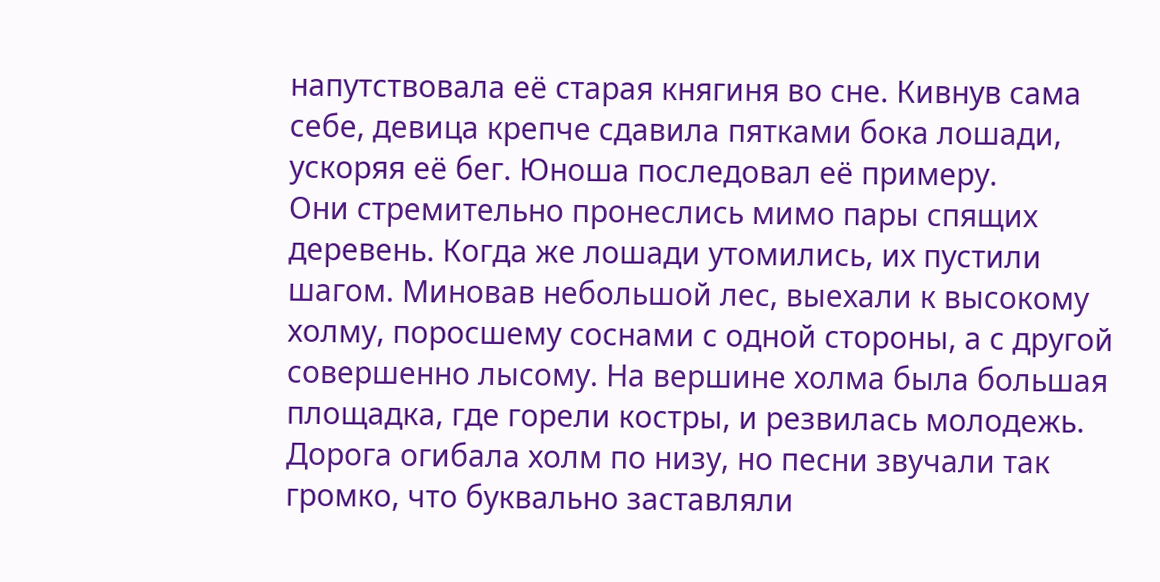напутствовала её старая княгиня во сне. Кивнув сама себе, девица крепче сдавила пятками бока лошади, ускоряя её бег. Юноша последовал её примеру.
Они стремительно пронеслись мимо пары спящих деревень. Когда же лошади утомились, их пустили шагом. Миновав небольшой лес, выехали к высокому холму, поросшему соснами с одной стороны, а с другой совершенно лысому. На вершине холма была большая площадка, где горели костры, и резвилась молодежь. Дорога огибала холм по низу, но песни звучали так громко, что буквально заставляли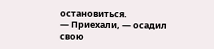остановиться.
— Приехали, — осадил свою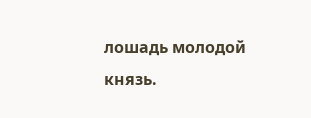лошадь молодой князь.